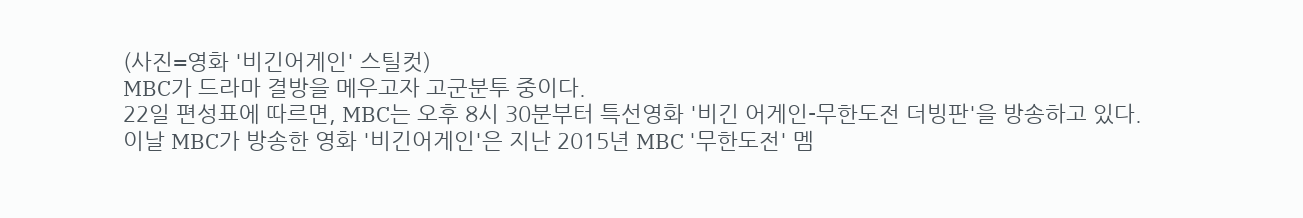(사진=영화 '비긴어게인' 스틸컷)
MBC가 드라마 결방을 메우고자 고군분투 중이다.
22일 편성표에 따르면, MBC는 오후 8시 30분부터 특선영화 '비긴 어게인-무한도전 더빙판'을 방송하고 있다.
이날 MBC가 방송한 영화 '비긴어게인'은 지난 2015년 MBC '무한도전' 멤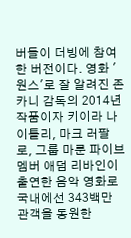버들이 더빙에 참여한 버전이다. 영화 '원스'로 잘 알려진 존 카니 감독의 2014년 작품이자 키이라 나이틀리, 마크 러팔로, 그룹 마룬 파이브 멤버 애덤 리바인이 출연한 음악 영화로 국내에선 343백만 관객을 동원한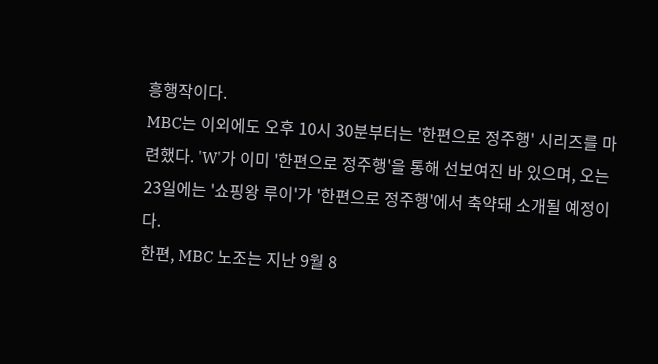흥행작이다.
MBC는 이외에도 오후 10시 30분부터는 '한편으로 정주행' 시리즈를 마련했다. 'W'가 이미 '한편으로 정주행'을 통해 선보여진 바 있으며, 오는 23일에는 '쇼핑왕 루이'가 '한편으로 정주행'에서 축약돼 소개될 예정이다.
한편, MBC 노조는 지난 9월 8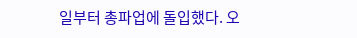일부터 총파업에 돌입했다. 오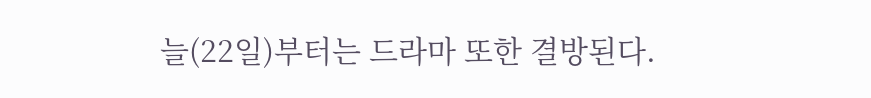늘(22일)부터는 드라마 또한 결방된다.